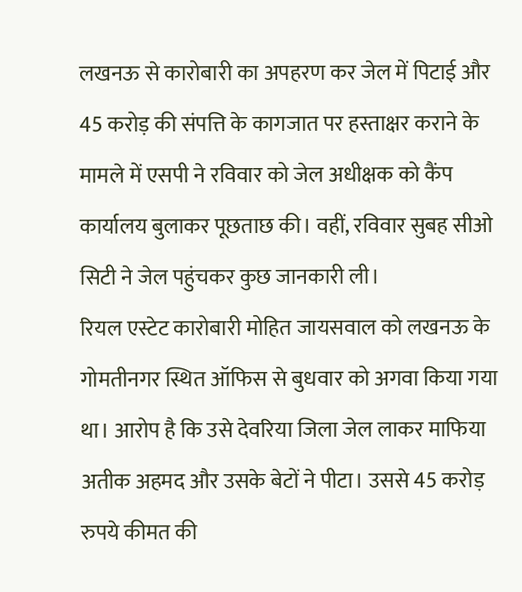लखनऊ से कारोबारी का अपहरण कर जेल में पिटाई और 45 करोड़ की संपत्ति के कागजात पर हस्ताक्षर कराने के मामले में एसपी ने रविवार को जेल अधीक्षक को कैंप कार्यालय बुलाकर पूछताछ की। वहीं, रविवार सुबह सीओ सिटी ने जेल पहुंचकर कुछ जानकारी ली।
रियल एस्टेट कारोबारी मोहित जायसवाल को लखनऊ के गोमतीनगर स्थित ऑफिस से बुधवार को अगवा किया गया था। आरोप है कि उसे देवरिया जिला जेल लाकर माफिया अतीक अहमद और उसके बेटों ने पीटा। उससे 45 करोड़ रुपये कीमत की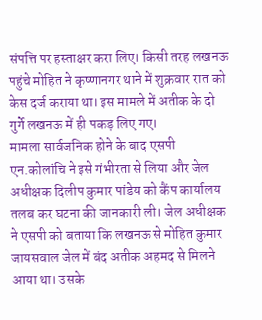संपत्ति पर हस्ताक्षर करा लिए। किसी तरह लखनऊ पहुंचे मोहित ने कृष्णानगर थाने में शुक्रवार रात को केस दर्ज कराया था। इस मामले में अतीक के दो गुर्गे लखनऊ में ही पकड़ लिए गए।
मामला सार्वजनिक होने के बाद एसपी एन.कोलांचि ने इसे गंभीरता से लिया और जेल अधीक्षक दिलीप कुमार पांडेय को कैंप कार्यालय तलब कर घटना की जानकारी ली। जेल अधीक्षक ने एसपी को बताया कि लखनऊ से मोहित कुमार जायसवाल जेल में बंद अतीक अहमद से मिलने आया था। उसके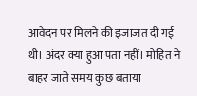आवेदन पर मिलने की इजाजत दी गई थी। अंदर क्या हुआ पता नहीं। मोहित ने बाहर जाते समय कुछ बताया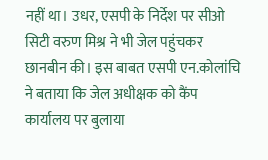नहीं था। उधर, एसपी के निर्देश पर सीओ सिटी वरुण मिश्र ने भी जेल पहुंचकर छानबीन की। इस बाबत एसपी एन.कोलांचि ने बताया कि जेल अधीक्षक को कैंप कार्यालय पर बुलाया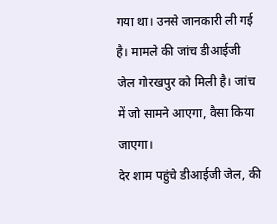गया था। उनसे जानकारी ली गई है। मामले की जांच डीआईजी जेल गोरखपुर को मिली है। जांच में जो सामने आएगा, वैसा किया जाएगा।
देर शाम पहुंचे डीआईजी जेल, की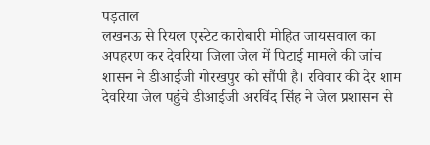पड़ताल
लखनऊ से रियल एस्टेट कारोबारी मोहित जायसवाल का अपहरण कर देवरिया जिला जेल में पिटाई मामले की जांच शासन ने डीआईजी गोरखपुर को सौंपी है। रविवार की देर शाम देवरिया जेल पहुंचे डीआईजी अरविंद सिंह ने जेल प्रशासन से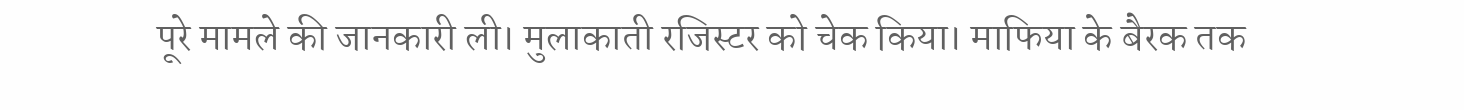पूरे मामले की जानकारी ली। मुलाकाती रजिस्टर को चेक किया। माफिया के बैरक तक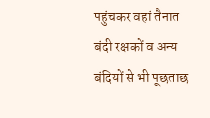पहुंचकर वहां तैनात बंदी रक्षकों व अन्य बंदियों से भी पूछताछ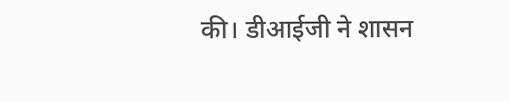की। डीआईजी ने शासन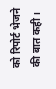को रिपोर्ट भेजने की बात कही।